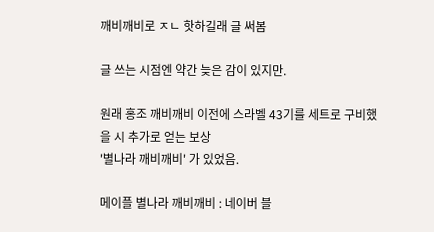깨비깨비로 ㅈㄴ 핫하길래 글 써봄

글 쓰는 시점엔 약간 늦은 감이 있지만.

원래 홍조 깨비깨비 이전에 스라벨 43기를 세트로 구비했을 시 추가로 얻는 보상
'별나라 깨비깨비' 가 있었음.

메이플 별나라 깨비깨비 : 네이버 블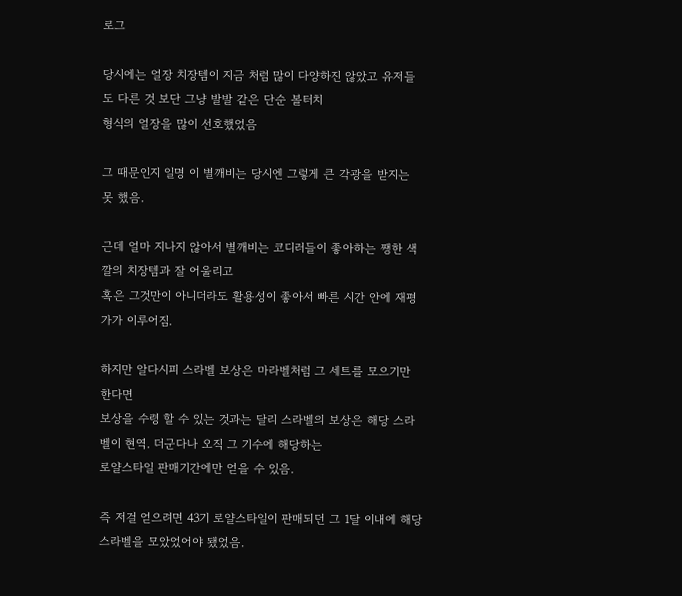로그

당시에는 얼장 치장템이 지금 처럼 많이 다양하진 않았고 유저들도 다른 것 보단 그냥 발발 같은 단순 볼터치
형식의 얼장을 많이 선호했었음

그 때문인지 일명 이 별깨비는 당시엔 그렇게 큰 각광을 받지는 못 했음.

근데 얼마 지나지 않아서 별깨비는 코디러들이 좋아하는 쨍한 색깔의 치장템과 잘 어울리고
혹은 그것만이 아니더라도 활용성이 좋아서 빠른 시간 안에 재평가가 이루어짐.

하지만 알다시피 스라벨 보상은 마라벨처럼 그 세트를 모으기만 한다면
보상을 수령 할 수 있는 것과는 달리 스라벨의 보상은 해당 스라벨이 현역. 더군다나 오직 그 기수에 해당하는
로얄스타일 판매기간에만 얻을 수 있음.

즉 저걸 얻으려면 43기 로얄스타일이 판매되던 그 1달 이내에 해당 스라벨을 모았었어야 됐었음.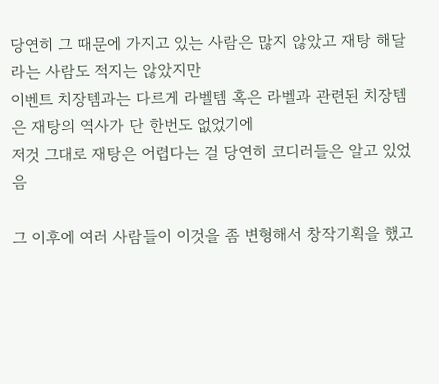당연히 그 때문에 가지고 있는 사람은 많지 않았고 재탕 해달라는 사람도 적지는 않았지만
이벤트 치장템과는 다르게 라벨템 혹은 라벨과 관련된 치장템은 재탕의 역사가 단 한번도 없었기에
저것 그대로 재탕은 어렵다는 걸 당연히 코디러들은 알고 있었음

그 이후에 여러 사람들이 이것을 좀 변형해서 창작기획을 했고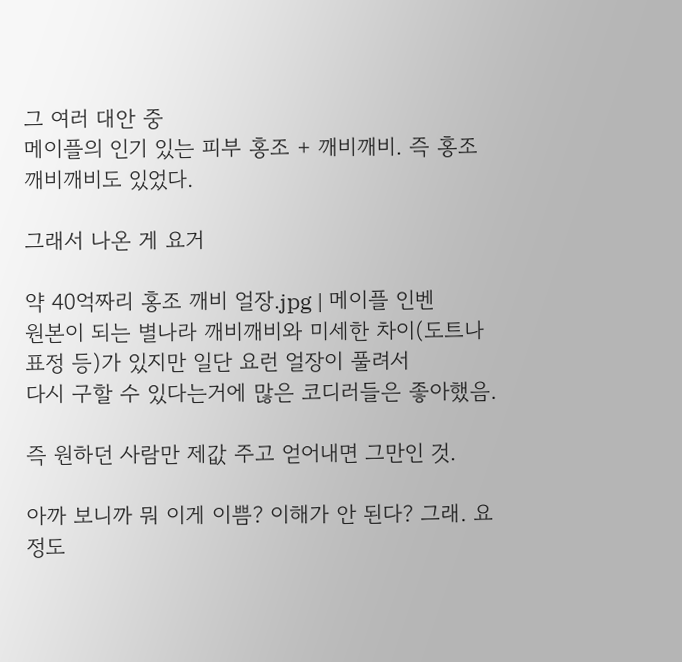그 여러 대안 중
메이플의 인기 있는 피부 홍조 + 깨비깨비. 즉 홍조 깨비깨비도 있었다.

그래서 나온 게 요거

약 40억짜리 홍조 깨비 얼장.jpg | 메이플 인벤
원본이 되는 별나라 깨비깨비와 미세한 차이(도트나 표정 등)가 있지만 일단 요런 얼장이 풀려서
다시 구할 수 있다는거에 많은 코디러들은 좋아했음.

즉 원하던 사람만 제값 주고 얻어내면 그만인 것.

아까 보니까 뭐 이게 이쁨? 이해가 안 된다? 그래. 요정도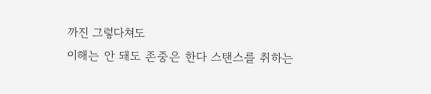까진 그렇다쳐도
이해는 안 돼도 존중은 한다 스탠스를 취하는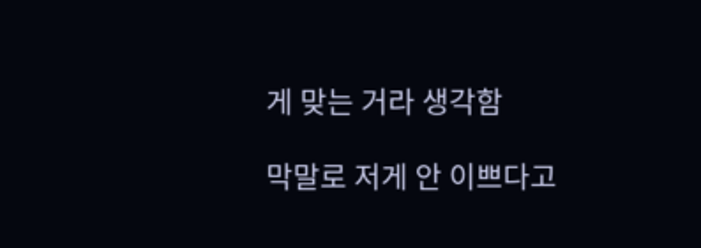게 맞는 거라 생각함

막말로 저게 안 이쁘다고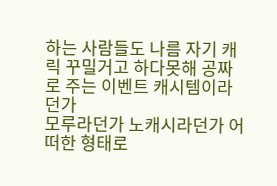하는 사람들도 나름 자기 캐릭 꾸밀거고 하다못해 공짜로 주는 이벤트 캐시템이라던가
모루라던가 노캐시라던가 어떠한 형태로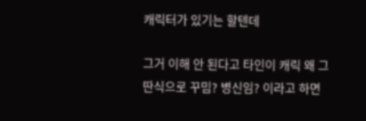캐릭터가 있기는 할텐데

그거 이해 안 된다고 타인이 캐릭 왜 그딴식으로 꾸밈? 병신임? 이라고 하면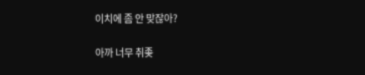이치에 좀 안 맞잖아?

아까 너무 취좆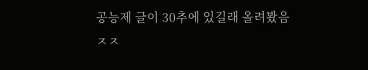공능제 글이 30추에 있길래 올려봤음 ㅈㅈ